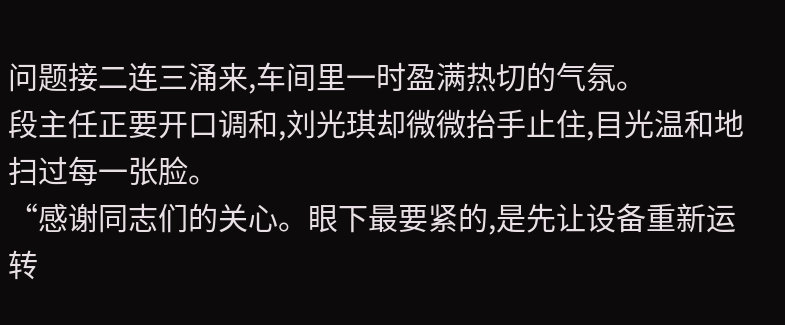问题接二连三涌来,车间里一时盈满热切的气氛。
段主任正要开口调和,刘光琪却微微抬手止住,目光温和地扫过每一张脸。
“感谢同志们的关心。眼下最要紧的,是先让设备重新运转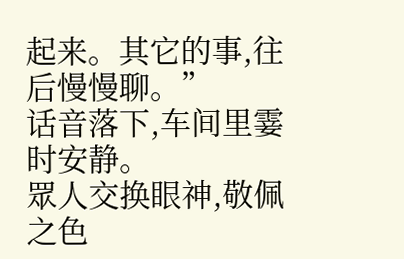起来。其它的事,往后慢慢聊。”
话音落下,车间里霎时安静。
眾人交换眼神,敬佩之色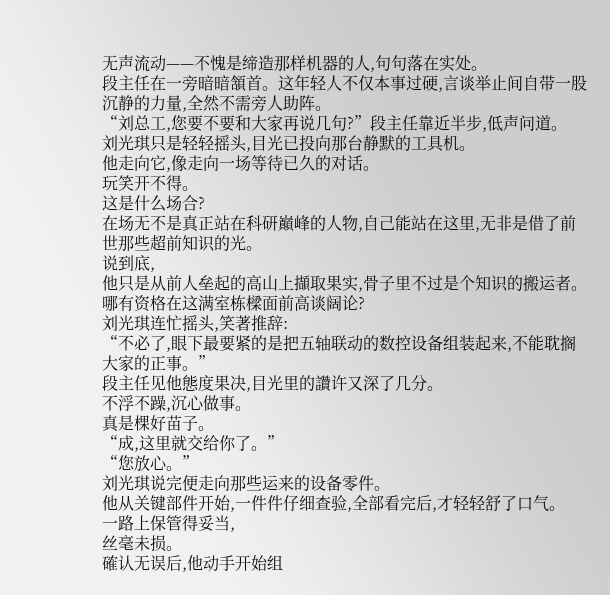无声流动——不愧是缔造那样机器的人,句句落在实处。
段主任在一旁暗暗頷首。这年轻人不仅本事过硬,言谈举止间自带一股沉静的力量,全然不需旁人助阵。
“刘总工,您要不要和大家再说几句?”段主任靠近半步,低声问道。
刘光琪只是轻轻摇头,目光已投向那台静默的工具机。
他走向它,像走向一场等待已久的对话。
玩笑开不得。
这是什么场合?
在场无不是真正站在科研巔峰的人物,自己能站在这里,无非是借了前世那些超前知识的光。
说到底,
他只是从前人垒起的高山上擷取果实,骨子里不过是个知识的搬运者。
哪有资格在这满室栋樑面前高谈阔论?
刘光琪连忙摇头,笑著推辞:
“不必了,眼下最要紧的是把五轴联动的数控设备组装起来,不能耽搁大家的正事。”
段主任见他態度果决,目光里的讚许又深了几分。
不浮不躁,沉心做事。
真是棵好苗子。
“成,这里就交给你了。”
“您放心。”
刘光琪说完便走向那些运来的设备零件。
他从关键部件开始,一件件仔细查验,全部看完后,才轻轻舒了口气。
一路上保管得妥当,
丝毫未损。
確认无误后,他动手开始组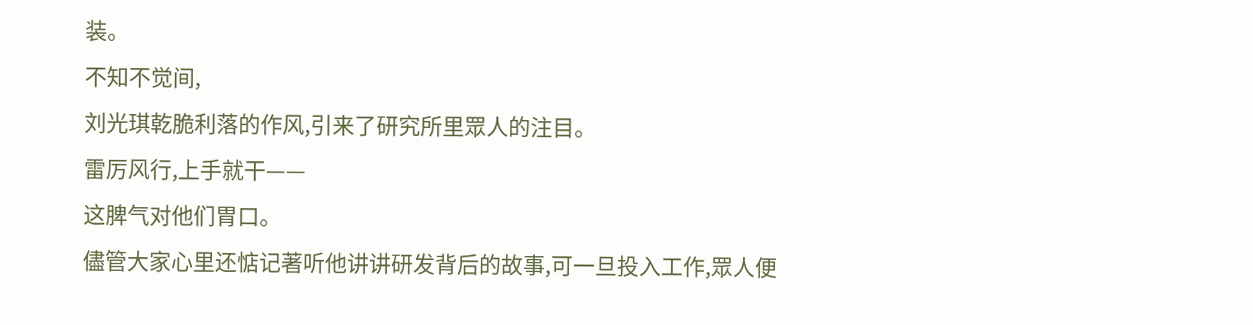装。
不知不觉间,
刘光琪乾脆利落的作风,引来了研究所里眾人的注目。
雷厉风行,上手就干——
这脾气对他们胃口。
儘管大家心里还惦记著听他讲讲研发背后的故事,可一旦投入工作,眾人便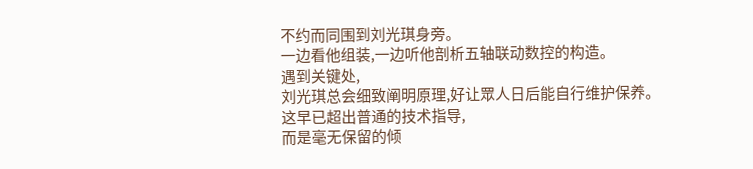不约而同围到刘光琪身旁。
一边看他组装,一边听他剖析五轴联动数控的构造。
遇到关键处,
刘光琪总会细致阐明原理,好让眾人日后能自行维护保养。
这早已超出普通的技术指导,
而是毫无保留的倾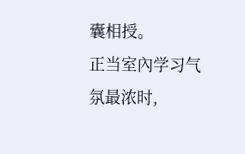囊相授。
正当室內学习气氛最浓时,